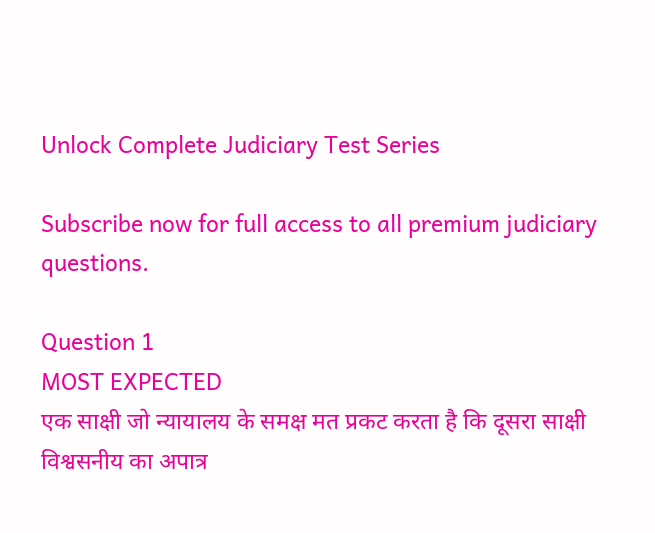Unlock Complete Judiciary Test Series

Subscribe now for full access to all premium judiciary questions.

Question 1
MOST EXPECTED
एक साक्षी जो न्यायालय के समक्ष मत प्रकट करता है कि दूसरा साक्षी विश्वसनीय का अपात्र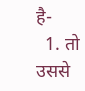है-
  1. तो उससे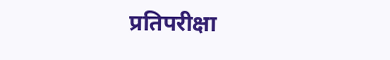प्रतिपरीक्षा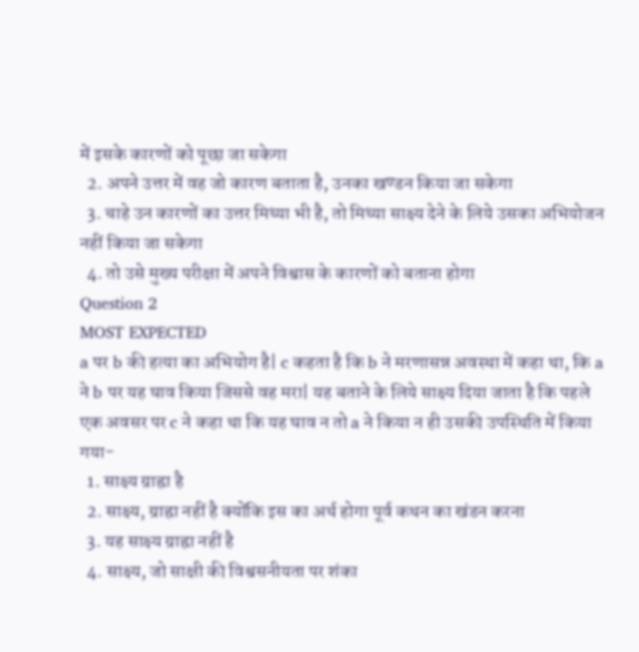में इसके कारणों को पूछा जा सकेगा
  2. अपने उत्तर में वह जो कारण बताता है, उनका खण्डन किया जा सकेगा
  3. चाहे उन कारणों का उत्तर मिथ्या भी है, तो मिथ्या साक्ष्य देने के लिये उसका अभियोजन नहीं किया जा सकेगा
  4. तो उसे मुख्य परीक्षा में अपने विश्वास के कारणों को बताना होगा
Question 2
MOST EXPECTED
a पर b की हत्या का अभियोग है| c कहता है कि b ने मरणासन्न अवस्था में कहा था, कि a ने b पर यह घाव किया जिससे वह मरा| यह बताने के लिये साक्ष्य दिया जाता है कि पहले एक अवसर पर c ने कहा था कि यह घाव न तो a ने किया न ही उसकी उपस्थिति में किया गया-
  1. साक्ष्य ग्राह्रा है
  2. साक्ष्य, ग्राह्रा नहीं है क्योंकि इस का अर्थ होगा पूर्व कथन का खंडन करना
  3. यह साक्ष्य ग्राह्रा नहीं है
  4. साक्ष्य, जो साक्षी की विश्वसनीयता पर शंका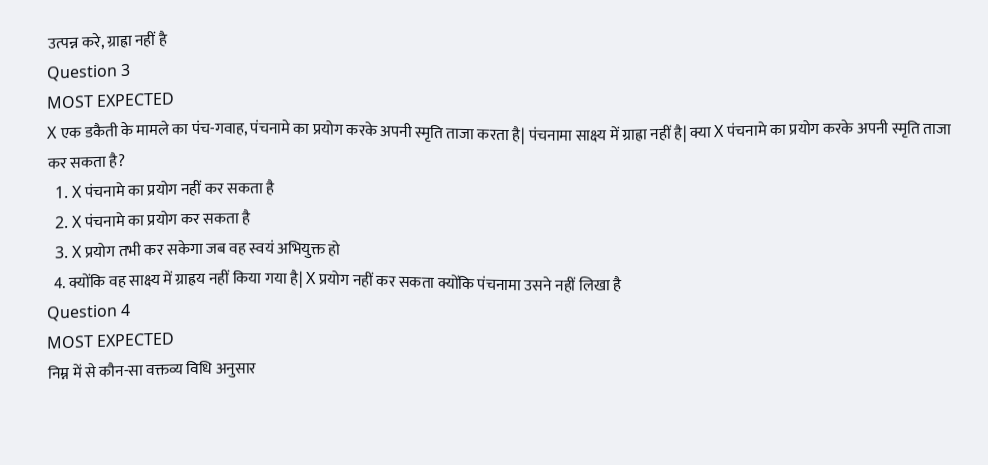उत्पन्न करे, ग्राह्रा नहीं है
Question 3
MOST EXPECTED
X एक डकैती के मामले का पंच-गवाह, पंचनामे का प्रयोग करके अपनी स्मृति ताजा करता है| पंचनामा साक्ष्य में ग्राह्रा नहीं है| क्या X पंचनामे का प्रयोग करके अपनी स्मृति ताजा कर सकता है?
  1. X पंचनामे का प्रयोग नहीं कर सकता है
  2. X पंचनामे का प्रयोग कर सकता है
  3. X प्रयोग तभी कर सकेगा जब वह स्वयं अभियुक्त हो
  4. क्योंकि वह साक्ष्य में ग्राह्रय नहीं किया गया है| X प्रयोग नहीं कर सकता क्योंकि पंचनामा उसने नहीं लिखा है
Question 4
MOST EXPECTED
निम्न में से कौन-सा वक्तव्य विधि अनुसार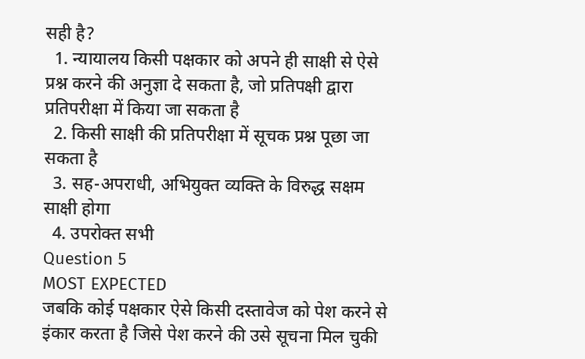सही है?
  1. न्यायालय किसी पक्षकार को अपने ही साक्षी से ऐसे प्रश्न करने की अनुज्ञा दे सकता है, जो प्रतिपक्षी द्वारा प्रतिपरीक्षा में किया जा सकता है
  2. किसी साक्षी की प्रतिपरीक्षा में सूचक प्रश्न पूछा जा सकता है
  3. सह-अपराधी, अभियुक्त व्यक्ति के विरुद्ध सक्षम साक्षी होगा
  4. उपरोक्त सभी
Question 5
MOST EXPECTED
जबकि कोई पक्षकार ऐसे किसी दस्तावेज को पेश करने से इंकार करता है जिसे पेश करने की उसे सूचना मिल चुकी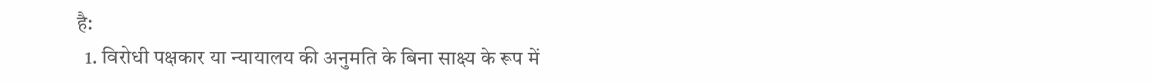है:
  1. विरोधी पक्षकार या न्यायालय की अनुमति के बिना साक्ष्य के रूप में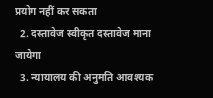प्रयोग नहीं कर सकता
  2. दस्तावेज स्वीकृत दस्तावेज माना जायेगा
  3. न्यायालय की अनुमति आवश्यक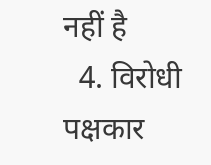नहीं है
  4. विरोधी पक्षकार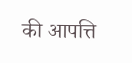की आपत्ति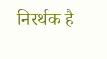निरर्थक है